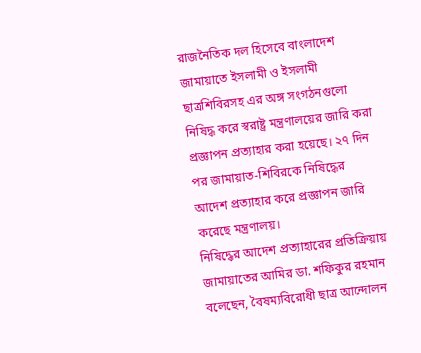রাজনৈতিক দল হিসেবে বাংলাদেশ জামায়াতে ইসলামী ও ইসলামী ছাত্রশিবিরসহ এর অঙ্গ সংগঠনগুলো নিষিদ্ধ করে স্বরাষ্ট্র মন্ত্রণালয়ের জারি করা প্রজ্ঞাপন প্রত্যাহার করা হয়েছে। ২৭ দিন পর জামায়াত-শিবিরকে নিষিদ্ধের আদেশ প্রত্যাহার করে প্রজ্ঞাপন জারি করেছে মন্ত্রণালয়।
নিষিদ্ধের আদেশ প্রত্যাহারের প্রতিক্রিয়ায় জামায়াতের আমির ডা. শফিকুর রহমান বলেছেন, বৈষম্যবিরোধী ছাত্র আন্দোলন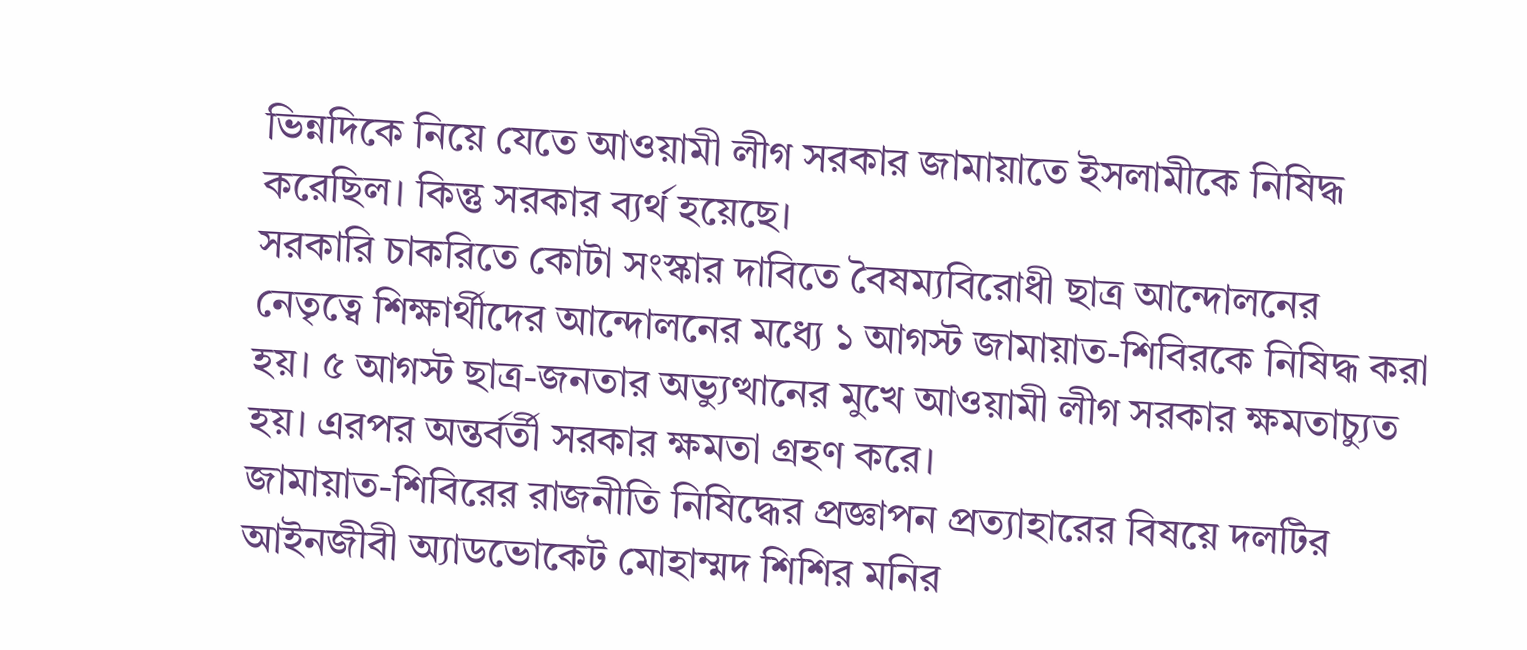ভিন্নদিকে নিয়ে যেতে আওয়ামী লীগ সরকার জামায়াতে ইসলামীকে নিষিদ্ধ করেছিল। কিন্তু সরকার ব্যর্থ হয়েছে।
সরকারি চাকরিতে কোটা সংস্কার দাবিতে বৈষম্যবিরোধী ছাত্র আন্দোলনের নেতৃত্বে শিক্ষার্থীদের আন্দোলনের মধ্যে ১ আগস্ট জামায়াত-শিবিরকে নিষিদ্ধ করা হয়। ৫ আগস্ট ছাত্র-জনতার অভ্যুত্থানের মুখে আওয়ামী লীগ সরকার ক্ষমতাচ্যুত হয়। এরপর অন্তর্বর্তী সরকার ক্ষমতা গ্রহণ করে।
জামায়াত-শিবিরের রাজনীতি নিষিদ্ধের প্রজ্ঞাপন প্রত্যাহারের বিষয়ে দলটির আইনজীবী অ্যাডভোকেট মোহাম্মদ শিশির মনির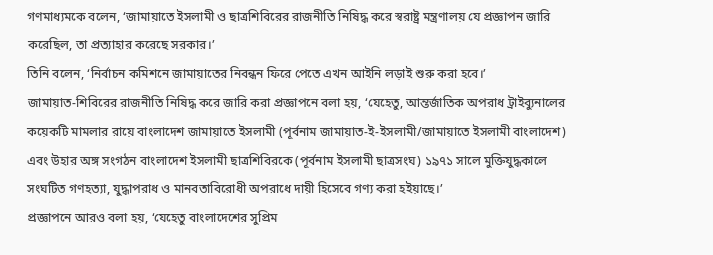গণমাধ্যমকে বলেন, ‘জামায়াতে ইসলামী ও ছাত্রশিবিরের রাজনীতি নিষিদ্ধ করে স্বরাষ্ট্র মন্ত্রণালয় যে প্রজ্ঞাপন জারি করেছিল, তা প্রত্যাহার করেছে সরকার।’
তিনি বলেন, ‘নির্বাচন কমিশনে জামায়াতের নিবন্ধন ফিরে পেতে এখন আইনি লড়াই শুরু করা হবে।’
জামায়াত-শিবিরের রাজনীতি নিষিদ্ধ করে জারি করা প্রজ্ঞাপনে বলা হয়, ‘যেহেতু, আন্তর্জাতিক অপরাধ ট্রাইব্যুনালের কয়েকটি মামলার রায়ে বাংলাদেশ জামায়াতে ইসলামী (পূর্বনাম জামায়াত-ই-ইসলামী/জামায়াতে ইসলামী বাংলাদেশ) এবং উহার অঙ্গ সংগঠন বাংলাদেশ ইসলামী ছাত্রশিবিরকে (পূর্বনাম ইসলামী ছাত্রসংঘ) ১৯৭১ সালে মুক্তিযুদ্ধকালে সংঘটিত গণহত্যা, যুদ্ধাপরাধ ও মানবতাবিরোধী অপরাধে দায়ী হিসেবে গণ্য করা হইয়াছে।’
প্রজ্ঞাপনে আরও বলা হয়, ‘যেহেতু বাংলাদেশের সুপ্রিম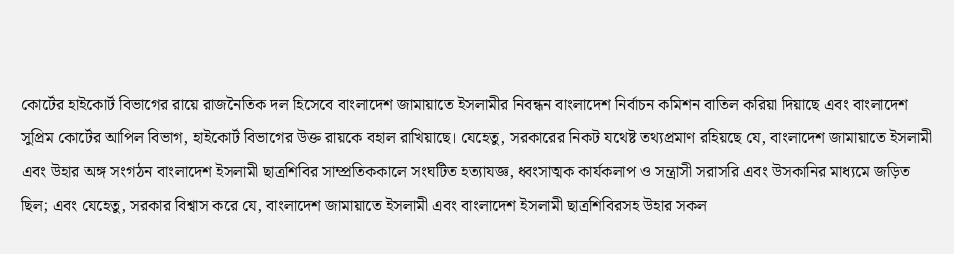কোর্টের হাইকোর্ট বিভাগের রায়ে রাজনৈতিক দল হিসেবে বাংলাদেশ জামায়াতে ইসলামীর নিবন্ধন বাংলাদেশ নির্বাচন কমিশন বাতিল করিয়া দিয়াছে এবং বাংলাদেশ সুপ্রিম কোর্টের আপিল বিভাগ, হাইকোর্ট বিভাগের উক্ত রায়কে বহাল রাখিয়াছে। যেহেতু, সরকারের নিকট যথেষ্ট তথ্যপ্রমাণ রহিয়ছে যে, বাংলাদেশ জামায়াতে ইসলামী এবং উহার অঙ্গ সংগঠন বাংলাদেশ ইসলামী ছাত্রশিবির সাম্প্রতিককালে সংঘটিত হত্যাযজ্ঞ, ধ্বংসাত্মক কার্যকলাপ ও সন্ত্রাসী সরাসরি এবং উসকানির মাধ্যমে জড়িত ছিল; এবং যেহেতু, সরকার বিশ্বাস করে যে, বাংলাদেশ জামায়াতে ইসলামী এবং বাংলাদেশ ইসলামী ছাত্রশিবিরসহ উহার সকল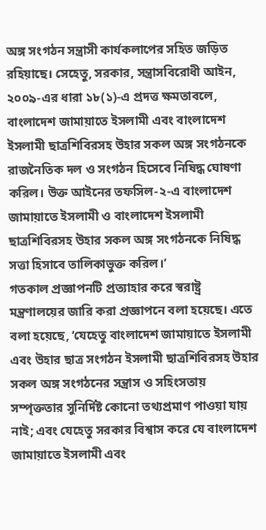অঙ্গ সংগঠন সন্ত্রাসী কার্যকলাপের সহিত জড়িত রহিয়াছে। সেহেতু, সরকার, সন্ত্রাসবিরোধী আইন, ২০০৯-এর ধারা ১৮(১)-এ প্রদত্ত ক্ষমতাবলে, বাংলাদেশ জামায়াতে ইসলামী এবং বাংলাদেশ ইসলামী ছাত্রশিবিরসহ উহার সকল অঙ্গ সংগঠনকে রাজনৈতিক দল ও সংগঠন হিসেবে নিষিদ্ধ ঘোষণা করিল। উক্ত আইনের তফসিল-২-এ বাংলাদেশ জামায়াতে ইসলামী ও বাংলাদেশ ইসলামী ছাত্রশিবিরসহ উহার সকল অঙ্গ সংগঠনকে নিষিদ্ধ সত্তা হিসাবে তালিকাভুক্ত করিল।’
গতকাল প্রজ্ঞাপনটি প্রত্যাহার করে স্বরাষ্ট্র মন্ত্রণালয়ের জারি করা প্রজ্ঞাপনে বলা হয়েছে। এতে বলা হয়েছে, ‘যেহেতু বাংলাদেশ জামায়াতে ইসলামী এবং উহার ছাত্র সংগঠন ইসলামী ছাত্রশিবিরসহ উহার সকল অঙ্গ সংগঠনের সন্ত্রাস ও সহিংসতায় সম্পৃক্ততার সুনির্দিষ্ট কোনো তথ্যপ্রমাণ পাওয়া যায় নাই; এবং যেহেতু সরকার বিশ্বাস করে যে বাংলাদেশ জামায়াতে ইসলামী এবং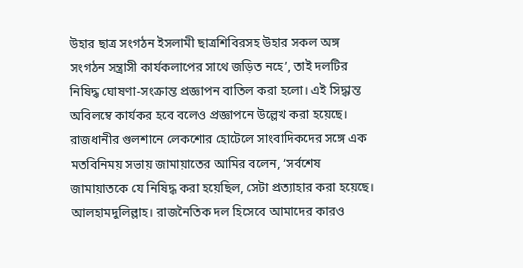উহার ছাত্র সংগঠন ইসলামী ছাত্রশিবিরসহ উহার সকল অঙ্গ সংগঠন সন্ত্রাসী কার্যকলাপের সাথে জড়িত নহে’, তাই দলটির নিষিদ্ধ ঘোষণা-সংক্রান্ত প্রজ্ঞাপন বাতিল করা হলো। এই সিদ্ধান্ত অবিলম্বে কার্যকর হবে বলেও প্রজ্ঞাপনে উল্লেখ করা হয়েছে।
রাজধানীর গুলশানে লেকশোর হোটেলে সাংবাদিকদের সঙ্গে এক মতবিনিময় সভায় জামায়াতের আমির বলেন, ‘সর্বশেষ জামায়াতকে যে নিষিদ্ধ করা হয়েছিল, সেটা প্রত্যাহার করা হয়েছে। আলহামদুলিল্লাহ। রাজনৈতিক দল হিসেবে আমাদের কারও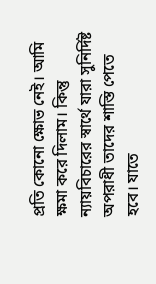প্রতি কোনো ক্ষোভ নেই। আমি ক্ষমা করে দিলাম। কিন্তু ন্যায়বিচারের স্বার্থে যারা সুনির্দিষ্ট অপরাধী তাদের শাস্তি পেতে হবে। যাতে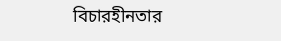বিচারহীনতার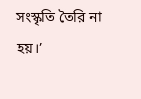সংস্কৃতি তৈরি না হয়।’